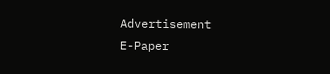Advertisement
E-Paper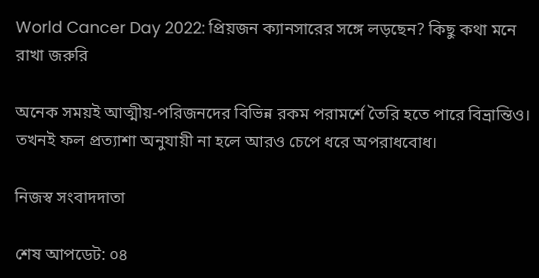World Cancer Day 2022: প্রিয়জন ক্যানসারের সঙ্গে লড়ছেন? কিছু কথা মনে রাখা জরুরি

অনেক সময়ই আত্মীয়-পরিজনদের বিভিন্ন রকম পরামর্শে তৈরি হতে পারে বিভ্রান্তিও। তখনই ফল প্রত্যাশা অনুযায়ী না হলে আরও চেপে ধরে অপরাধবোধ।

নিজস্ব সংবাদদাতা

শেষ আপডেট: ০৪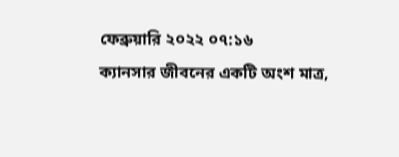ফেব্রুয়ারি ২০২২ ০৭:১৬
ক্যানসার জীবনের একটি অংশ মাত্র,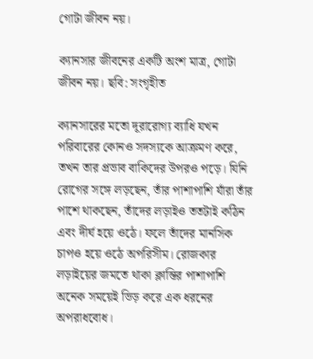গোটা জীবন নয়।

ক্যানসার জীবনের একটি অংশ মাত্র, গোটা জীবন নয়। ছবি: সংগৃহীত

ক্যানসারের মতো দূরারোগ্য ব্যাধি যখন পরিবারের কোনও সদস্যকে আক্রমণ করে, তখন তার প্রভাব বাকিদের উপরও পড়ে। যিনি রোগের সঙ্গে লড়ছেন, তাঁর পাশাপাশি যাঁরা তাঁর পাশে থাকছেন, তাঁদের লড়াইও ততটাই কঠিন এবং দীর্ঘ হয়ে ওঠে। ফলে তাঁদের মানসিক চাপও হয়ে ওঠে অপরিসীম। রোজকার লড়াইয়ের জমতে থাকা ক্লান্তির পাশাপাশি অনেক সময়েই ভিড় করে এক ধরনের অপরাধবোধ।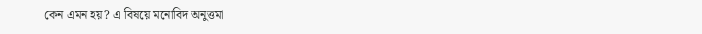কেন এমন হয়? এ বিষয়ে মনোবিদ অনুত্তমা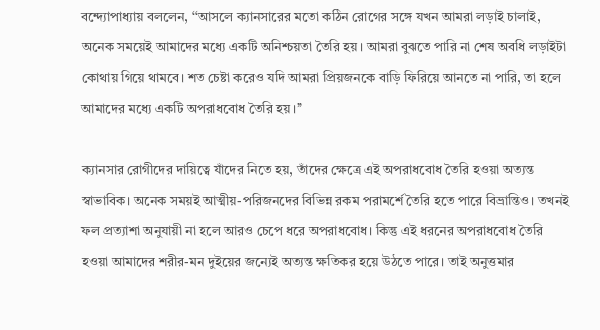বন্দ্যোপাধ্যায় বললেন, ‘‘আসলে ক্যানসারের মতো কঠিন রোগের সঙ্গে যখন আমরা লড়াই চালাই, অনেক সময়েই আমাদের মধ্যে একটি অনিশ্চয়তা তৈরি হয়। আমরা বুঝতে পারি না শেষ অবধি লড়াইটা কোথায় গিয়ে থামবে। শত চেষ্টা করেও যদি আমরা প্রিয়জনকে বাড়ি ফিরিয়ে আনতে না পারি, তা হলে আমাদের মধ্যে একটি অপরাধবোধ তৈরি হয়।’’

ক্যানসার রোগীদের দায়িত্বে যাঁদের নিতে হয়, তাঁদের ক্ষেত্রে এই অপরাধবোধ তৈরি হওয়া অত্যন্ত স্বাভাবিক। অনেক সময়ই আত্মীয়-পরিজনদের বিভিন্ন রকম পরামর্শে তৈরি হতে পারে বিভ্রান্তিও। তখনই ফল প্রত্যাশা অনুযায়ী না হলে আরও চেপে ধরে অপরাধবোধ। কিন্তু এই ধরনের অপরাধবোধ তৈরি হওয়া আমাদের শরীর-মন দুইয়ের জন্যেই অত্যন্ত ক্ষতিকর হয়ে উঠতে পারে। তাই অনুত্তমার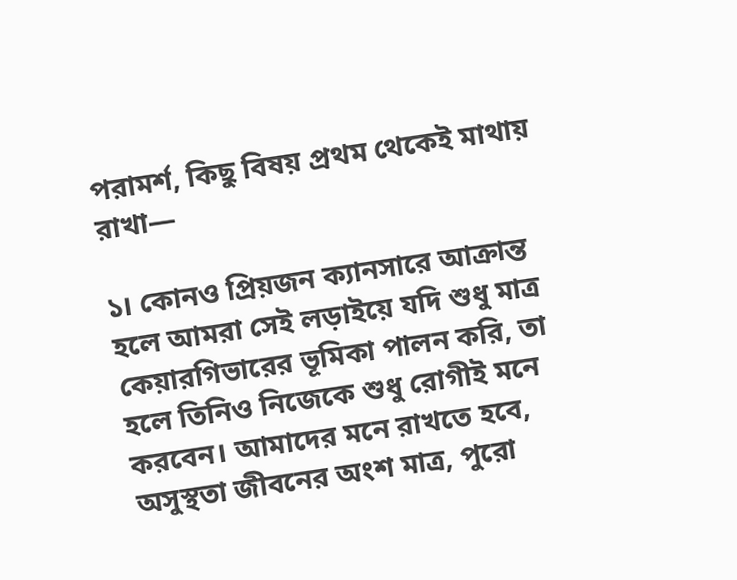পরামর্শ, কিছু বিষয় প্রথম থেকেই মাথায় রাখা—

১। কোনও প্রিয়জন ক্যানসারে আক্রান্ত হলে আমরা সেই লড়াইয়ে যদি শুধু মাত্র কেয়ারগিভারের ভূমিকা পালন করি, তা হলে তিনিও নিজেকে শুধু রোগীই মনে করবেন। আমাদের মনে রাখতে হবে, অসুস্থতা জীবনের অংশ মাত্র, পুরো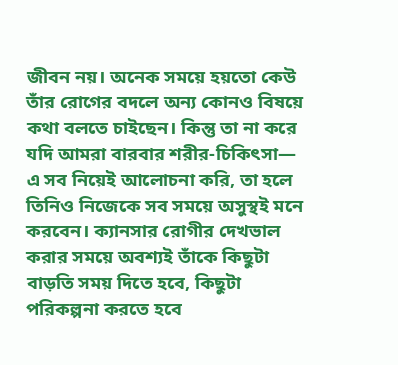জীবন নয়। অনেক সময়ে হয়তো কেউ তাঁর রোগের বদলে অন্য কোনও বিষয়ে কথা বলতে চাইছেন। কিন্তু তা না করে যদি আমরা বারবার শরীর-চিকিৎসা— এ সব নিয়েই আলোচনা করি, তা হলে তিনিও নিজেকে সব সময়ে অসুস্থই মনে করবেন। ক্যানসার রোগীর দেখভাল করার সময়ে অবশ্যই তাঁকে কিছুটা বাড়তি সময় দিতে হবে, কিছুটা পরিকল্পনা করতে হবে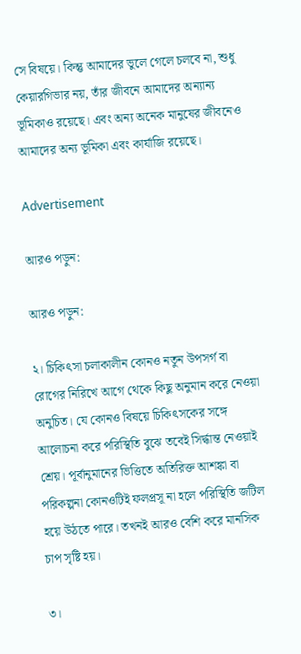সে বিষয়ে। কিন্তু আমাদের ভুলে গেলে চলবে না, শুধু কেয়ারগিভার নয়, তাঁর জীবনে আমাদের অন্যান্য ভূমিকাও রয়েছে। এবং অন্য অনেক মানুষের জীবনেও আমাদের অন্য ভূমিকা এবং কার্যাজি রয়েছে।

Advertisement

আরও পড়ুন:

আরও পড়ুন:

২। চিকিৎসা চলাকালীন কোনও নতুন উপসর্গ বা রোগের নিরিখে আগে থেকে কিছু অনুমান করে নেওয়া অনুচিত। যে কোনও বিষয়ে চিকিৎসকের সঙ্গে আলোচনা করে পরিস্থিতি বুঝে তবেই সির্দ্ধান্ত নেওয়াই শ্রেয়। পূর্বানুমানের ভিত্তিতে অতিরিক্ত আশঙ্কা বা পরিকল্পনা কোনওটিই ফলপ্রসূ না হলে পরিস্থিতি জটিল হয়ে উঠতে পারে। তখনই আরও বেশি করে মানসিক চাপ সৃষ্টি হয়।

৩।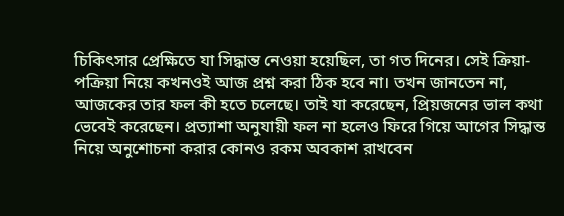চিকিৎসার প্রেক্ষিতে যা সিদ্ধান্ত নেওয়া হয়েছিল, তা গত দিনের। সেই ক্রিয়া-পক্রিয়া নিয়ে কখনওই আজ প্রশ্ন করা ঠিক হবে না। তখন জানতেন না, আজকের তার ফল কী হতে চলেছে। তাই যা করেছেন, প্রিয়জনের ভাল কথা ভেবেই করেছেন। প্রত্যাশা অনুযায়ী ফল না হলেও ফিরে গিয়ে আগের সিদ্ধান্ত নিয়ে অনুশোচনা করার কোনও রকম অবকাশ রাখবেন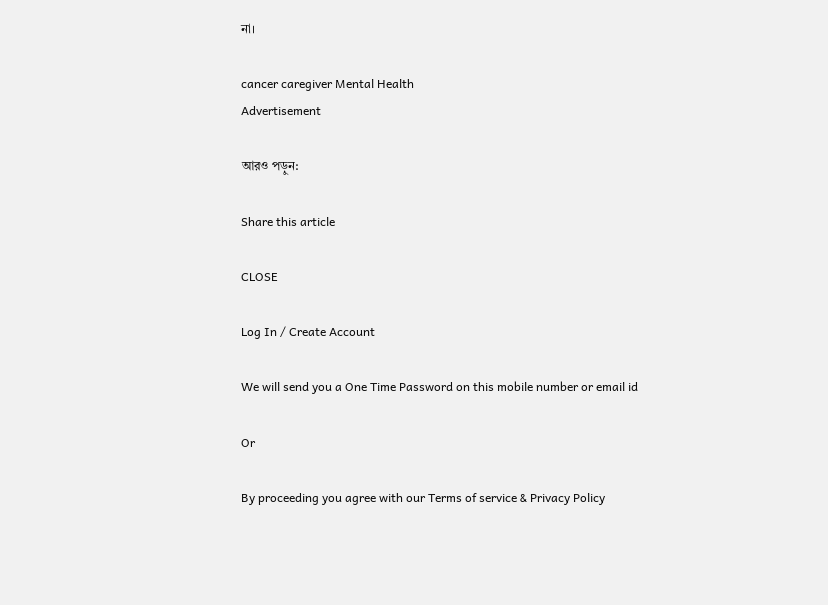না।

cancer caregiver Mental Health
Advertisement

আরও পড়ুন:

Share this article

CLOSE

Log In / Create Account

We will send you a One Time Password on this mobile number or email id

Or

By proceeding you agree with our Terms of service & Privacy Policy